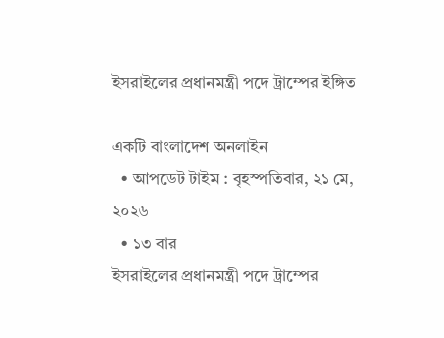ইসরাইলের প্রধানমন্ত্রী পদে ট্রাম্পের ইঙ্গিত

একটি বাংলাদেশ অনলাইন
  • আপডেট টাইম : বৃহস্পতিবার, ২১ মে, ২০২৬
  • ১৩ বার
ইসরাইলের প্রধানমন্ত্রী পদে ট্রাম্পের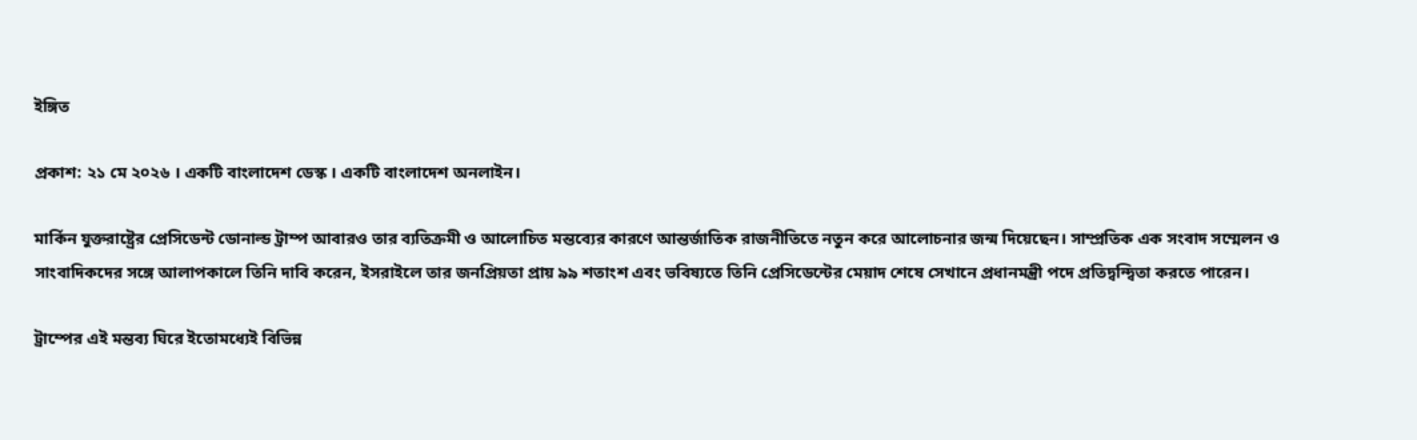ইঙ্গিত

প্রকাশ: ২১ মে ২০২৬ । একটি বাংলাদেশ ডেস্ক । একটি বাংলাদেশ অনলাইন।

মার্কিন যুক্তরাষ্ট্রের প্রেসিডেন্ট ডোনাল্ড ট্রাম্প আবারও তার ব্যতিক্রমী ও আলোচিত মন্তব্যের কারণে আন্তর্জাতিক রাজনীতিতে নতুন করে আলোচনার জন্ম দিয়েছেন। সাম্প্রতিক এক সংবাদ সম্মেলন ও সাংবাদিকদের সঙ্গে আলাপকালে তিনি দাবি করেন, ইসরাইলে তার জনপ্রিয়তা প্রায় ৯৯ শতাংশ এবং ভবিষ্যতে তিনি প্রেসিডেন্টের মেয়াদ শেষে সেখানে প্রধানমন্ত্রী পদে প্রতিদ্বন্দ্বিতা করতে পারেন।

ট্রাম্পের এই মন্তব্য ঘিরে ইতোমধ্যেই বিভিন্ন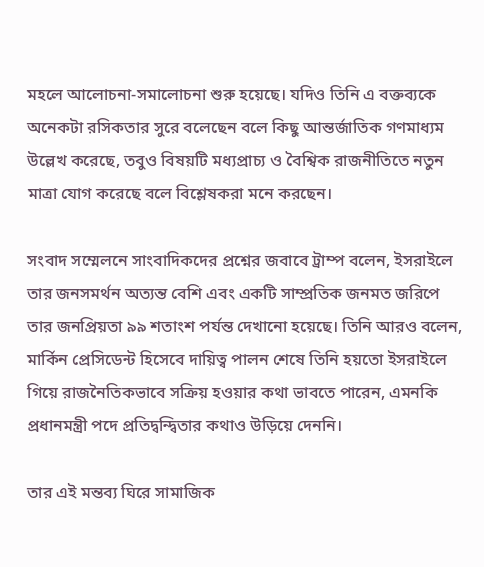মহলে আলোচনা-সমালোচনা শুরু হয়েছে। যদিও তিনি এ বক্তব্যকে অনেকটা রসিকতার সুরে বলেছেন বলে কিছু আন্তর্জাতিক গণমাধ্যম উল্লেখ করেছে, তবুও বিষয়টি মধ্যপ্রাচ্য ও বৈশ্বিক রাজনীতিতে নতুন মাত্রা যোগ করেছে বলে বিশ্লেষকরা মনে করছেন।

সংবাদ সম্মেলনে সাংবাদিকদের প্রশ্নের জবাবে ট্রাম্প বলেন, ইসরাইলে তার জনসমর্থন অত্যন্ত বেশি এবং একটি সাম্প্রতিক জনমত জরিপে তার জনপ্রিয়তা ৯৯ শতাংশ পর্যন্ত দেখানো হয়েছে। তিনি আরও বলেন, মার্কিন প্রেসিডেন্ট হিসেবে দায়িত্ব পালন শেষে তিনি হয়তো ইসরাইলে গিয়ে রাজনৈতিকভাবে সক্রিয় হওয়ার কথা ভাবতে পারেন, এমনকি প্রধানমন্ত্রী পদে প্রতিদ্বন্দ্বিতার কথাও উড়িয়ে দেননি।

তার এই মন্তব্য ঘিরে সামাজিক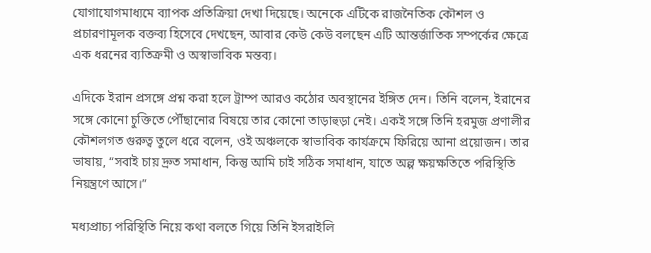যোগাযোগমাধ্যমে ব্যাপক প্রতিক্রিয়া দেখা দিয়েছে। অনেকে এটিকে রাজনৈতিক কৌশল ও প্রচারণামূলক বক্তব্য হিসেবে দেখছেন, আবার কেউ কেউ বলছেন এটি আন্তর্জাতিক সম্পর্কের ক্ষেত্রে এক ধরনের ব্যতিক্রমী ও অস্বাভাবিক মন্তব্য।

এদিকে ইরান প্রসঙ্গে প্রশ্ন করা হলে ট্রাম্প আরও কঠোর অবস্থানের ইঙ্গিত দেন। তিনি বলেন, ইরানের সঙ্গে কোনো চুক্তিতে পৌঁছানোর বিষয়ে তার কোনো তাড়াহুড়া নেই। একই সঙ্গে তিনি হরমুজ প্রণালীর কৌশলগত গুরুত্ব তুলে ধরে বলেন, ওই অঞ্চলকে স্বাভাবিক কার্যক্রমে ফিরিয়ে আনা প্রয়োজন। তার ভাষায়, “সবাই চায় দ্রুত সমাধান, কিন্তু আমি চাই সঠিক সমাধান, যাতে অল্প ক্ষয়ক্ষতিতে পরিস্থিতি নিয়ন্ত্রণে আসে।”

মধ্যপ্রাচ্য পরিস্থিতি নিয়ে কথা বলতে গিয়ে তিনি ইসরাইলি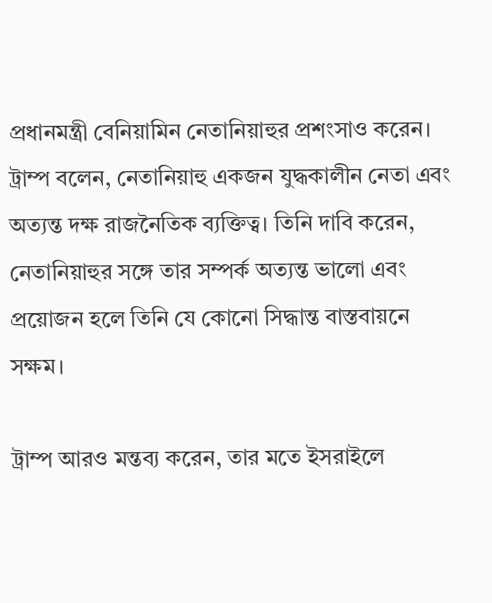প্রধানমন্ত্রী বেনিয়ামিন নেতানিয়াহুর প্রশংসাও করেন। ট্রাম্প বলেন, নেতানিয়াহু একজন যুদ্ধকালীন নেতা এবং অত্যন্ত দক্ষ রাজনৈতিক ব্যক্তিত্ব। তিনি দাবি করেন, নেতানিয়াহুর সঙ্গে তার সম্পর্ক অত্যন্ত ভালো এবং প্রয়োজন হলে তিনি যে কোনো সিদ্ধান্ত বাস্তবায়নে সক্ষম।

ট্রাম্প আরও মন্তব্য করেন, তার মতে ইসরাইলে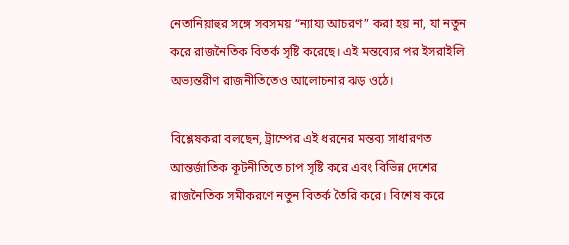নেতানিয়াহুর সঙ্গে সবসময় “ন্যায্য আচরণ” করা হয় না, যা নতুন করে রাজনৈতিক বিতর্ক সৃষ্টি করেছে। এই মন্তব্যের পর ইসরাইলি অভ্যন্তরীণ রাজনীতিতেও আলোচনার ঝড় ওঠে।

বিশ্লেষকরা বলছেন, ট্রাম্পের এই ধরনের মন্তব্য সাধারণত আন্তর্জাতিক কূটনীতিতে চাপ সৃষ্টি করে এবং বিভিন্ন দেশের রাজনৈতিক সমীকরণে নতুন বিতর্ক তৈরি করে। বিশেষ করে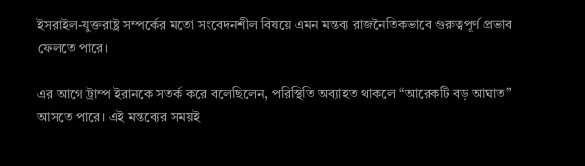ইসরাইল-যুক্তরাষ্ট্র সম্পর্কের মতো সংবেদনশীল বিষয়ে এমন মন্তব্য রাজনৈতিকভাবে গুরুত্বপূর্ণ প্রভাব ফেলতে পারে।

এর আগে ট্রাম্প ইরানকে সতর্ক করে বলেছিলেন, পরিস্থিতি অব্যাহত থাকলে “আরেকটি বড় আঘাত” আসতে পারে। এই মন্তব্যের সময়ই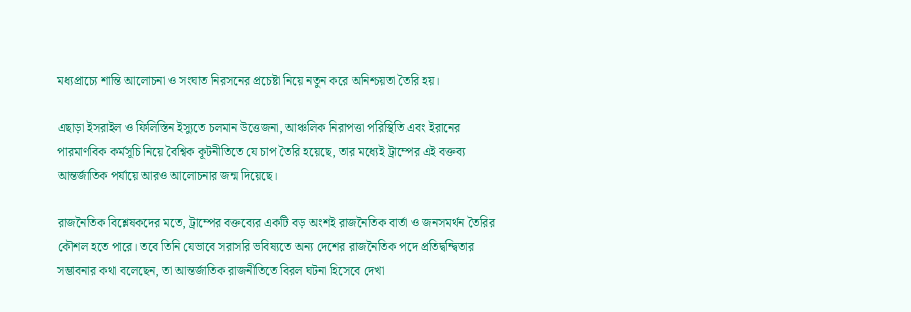মধ্যপ্রাচ্যে শান্তি আলোচনা ও সংঘাত নিরসনের প্রচেষ্টা নিয়ে নতুন করে অনিশ্চয়তা তৈরি হয়।

এছাড়া ইসরাইল ও ফিলিস্তিন ইস্যুতে চলমান উত্তেজনা, আঞ্চলিক নিরাপত্তা পরিস্থিতি এবং ইরানের পারমাণবিক কর্মসূচি নিয়ে বৈশ্বিক কূটনীতিতে যে চাপ তৈরি হয়েছে, তার মধ্যেই ট্রাম্পের এই বক্তব্য আন্তর্জাতিক পর্যায়ে আরও আলোচনার জন্ম দিয়েছে।

রাজনৈতিক বিশ্লেষকদের মতে, ট্রাম্পের বক্তব্যের একটি বড় অংশই রাজনৈতিক বার্তা ও জনসমর্থন তৈরির কৌশল হতে পারে। তবে তিনি যেভাবে সরাসরি ভবিষ্যতে অন্য দেশের রাজনৈতিক পদে প্রতিদ্বন্দ্বিতার সম্ভাবনার কথা বলেছেন, তা আন্তর্জাতিক রাজনীতিতে বিরল ঘটনা হিসেবে দেখা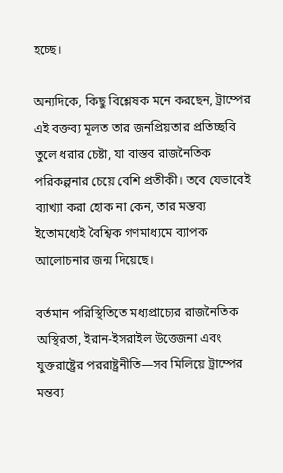হচ্ছে।

অন্যদিকে, কিছু বিশ্লেষক মনে করছেন, ট্রাম্পের এই বক্তব্য মূলত তার জনপ্রিয়তার প্রতিচ্ছবি তুলে ধরার চেষ্টা, যা বাস্তব রাজনৈতিক পরিকল্পনার চেয়ে বেশি প্রতীকী। তবে যেভাবেই ব্যাখ্যা করা হোক না কেন, তার মন্তব্য ইতোমধ্যেই বৈশ্বিক গণমাধ্যমে ব্যাপক আলোচনার জন্ম দিয়েছে।

বর্তমান পরিস্থিতিতে মধ্যপ্রাচ্যের রাজনৈতিক অস্থিরতা, ইরান-ইসরাইল উত্তেজনা এবং যুক্তরাষ্ট্রের পররাষ্ট্রনীতি—সব মিলিয়ে ট্রাম্পের মন্তব্য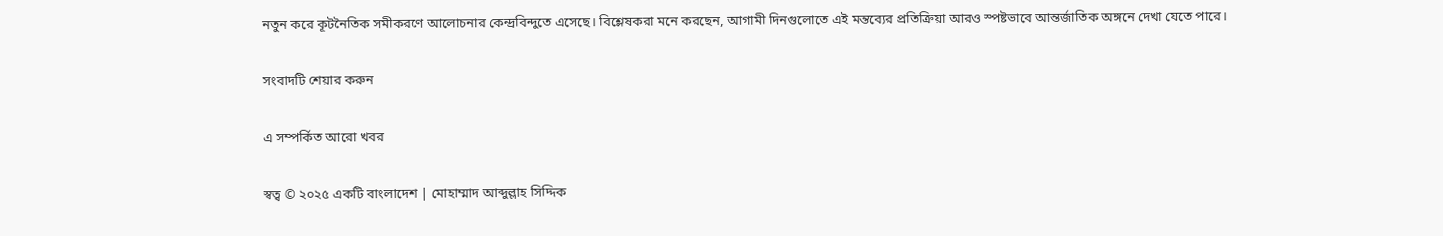নতুন করে কূটনৈতিক সমীকরণে আলোচনার কেন্দ্রবিন্দুতে এসেছে। বিশ্লেষকরা মনে করছেন, আগামী দিনগুলোতে এই মন্তব্যের প্রতিক্রিয়া আরও স্পষ্টভাবে আন্তর্জাতিক অঙ্গনে দেখা যেতে পারে।

সংবাদটি শেয়ার করুন

এ সম্পর্কিত আরো খবর

স্বত্ব © ২০২৫ একটি বাংলাদেশ | মোহাম্মাদ আব্দুল্লাহ সিদ্দিক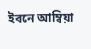ইবনে আম্বিয়া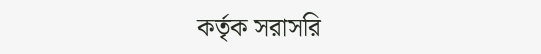কর্তৃক সরাসরি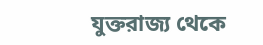যুক্তরাজ্য থেকে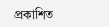প্রকাশিত